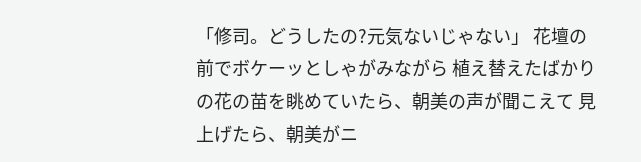「修司。どうしたの?元気ないじゃない」 花壇の前でボケーッとしゃがみながら 植え替えたばかりの花の苗を眺めていたら、朝美の声が聞こえて 見上げたら、朝美がニ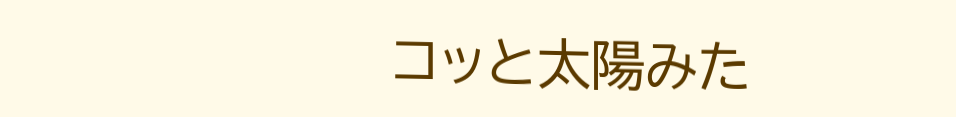コッと太陽みた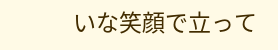いな笑顔で立って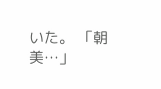いた。 「朝美…」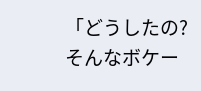「どうしたの?そんなボケー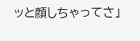ッと顔しちゃってさ」